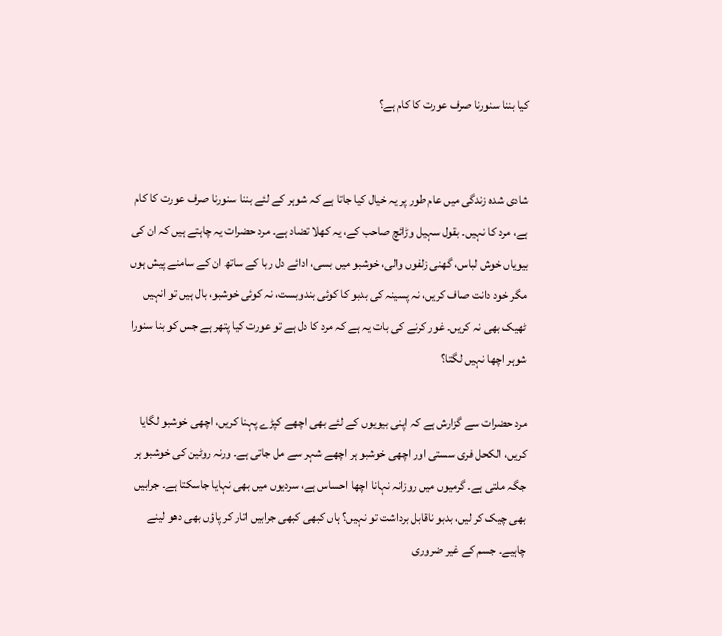کیا بننا سنورنا صرف عورت کا کام ہے؟


شادی شدہ زندگی میں عام طور پر یہ خیال کیا جاتا ہے کہ شوہر کے لئے بننا سنورنا صرف عورت کا کام ہے، مرد کا نہیں۔ بقول سہیل وڑائچ صاحب کے، یہ کھلا تضاد ہے۔ مرد حضرات یہ چاہتے ہیں کہ ان کی بیویاں خوش لباس، گھنی زلفوں والی، خوشبو میں بسی، ادائے دل ربا کے ساتھ ان کے سامنے پیش ہوں مگر خود دانت صاف کریں، نہ پسینہ کی بدبو کا کوئی بندوبست، نہ کوئی خوشبو، بال ہیں تو انہیں ٹھیک بھی نہ کریں۔ غور کرنے کی بات یہ ہے کہ مرد کا دل ہے تو عورت کیا پتھر ہے جس کو بنا سنورا شوہر اچھا نہیں لگتا؟

مرد حضرات سے گزارش ہے کہ اپنی بیویوں کے لئے بھی اچھے کپڑے پہنا کریں، اچھی خوشبو لگایا کریں، الکحل فری سستی اور اچھی خوشبو ہر اچھے شہر سے مل جاتی ہے۔ ورنہ روٹین کی خوشبو ہر جگہ ملتی ہے۔ گرمیوں میں روزانہ نہانا اچھا احساس ہے، سردیوں میں بھی نہایا جاسکتا ہے۔ جرابیں بھی چیک کر لیں، بدبو ناقابل برداشت تو نہیں؟ ہاں کبھی کبھی جرابیں اتار کر پاؤں بھی دھو لینے چاہیے۔ جسم کے غیر ضروری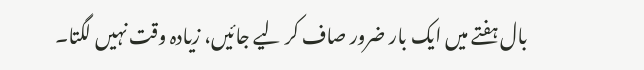بال ہفتے میں ایک بار ضرور صاف کر لیے جائیں، زیادہ وقت نہیں لگتا۔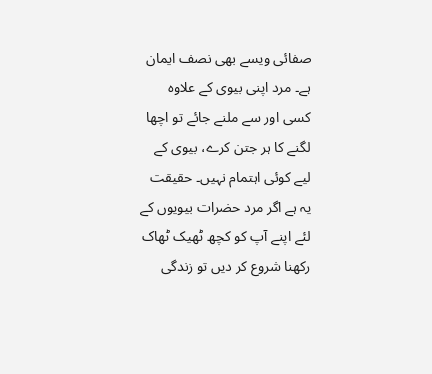صفائی ویسے بھی نصف ایمان ہے۔ مرد اپنی بیوی کے علاوہ کسی اور سے ملنے جائے تو اچھا لگنے کا ہر جتن کرے، بیوی کے لیے کوئی اہتمام نہیں۔ حقیقت یہ ہے اگر مرد حضرات بیویوں کے لئے اپنے آپ کو کچھ ٹھیک ٹھاک رکھنا شروع کر دیں تو زندگی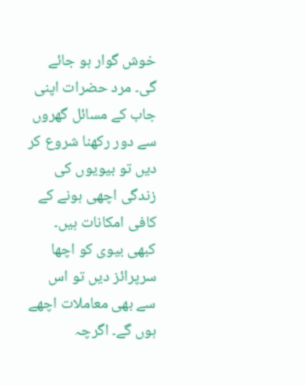خوش گوار ہو جائے گی۔ مرد حضرات اپنی جاب کے مسائل گھروں سے دور رکھنا شروع کر دیں تو بیویوں کی زندگی اچھی ہونے کے کافی امکانات ہیں۔ کبھی بیوی کو اچھا سرپرائز دیں تو اس سے بھی معاملات اچھے ہوں گے۔ اگرچہ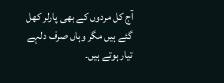آج کل مردوں کے بھی پارلر کھل گئے ہیں مگر وہاں صرف دلہے تیار ہوتے ہیں۔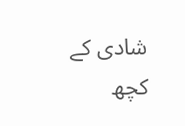شادی کے کچھ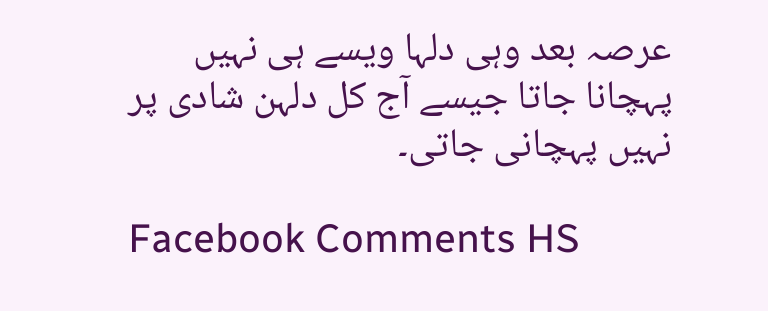عرصہ بعد وہی دلہا ویسے ہی نہیں پہچانا جاتا جیسے آج کل دلہن شادی پر نہیں پہچانی جاتی۔

Facebook Comments HS